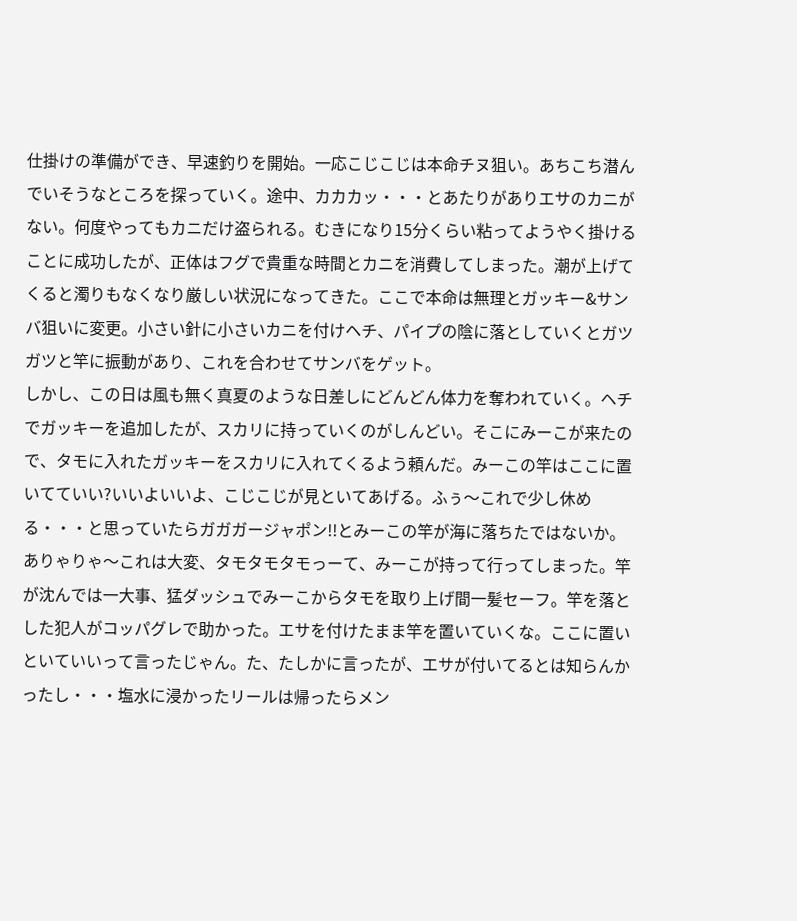仕掛けの準備ができ、早速釣りを開始。一応こじこじは本命チヌ狙い。あちこち潜んでいそうなところを探っていく。途中、カカカッ・・・とあたりがありエサのカニがない。何度やってもカニだけ盗られる。むきになり15分くらい粘ってようやく掛けることに成功したが、正体はフグで貴重な時間とカニを消費してしまった。潮が上げてくると濁りもなくなり厳しい状況になってきた。ここで本命は無理とガッキー&サンバ狙いに変更。小さい針に小さいカニを付けヘチ、パイプの陰に落としていくとガツガツと竿に振動があり、これを合わせてサンバをゲット。
しかし、この日は風も無く真夏のような日差しにどんどん体力を奪われていく。ヘチでガッキーを追加したが、スカリに持っていくのがしんどい。そこにみーこが来たので、タモに入れたガッキーをスカリに入れてくるよう頼んだ。みーこの竿はここに置いてていい?いいよいいよ、こじこじが見といてあげる。ふぅ〜これで少し休める・・・と思っていたらガガガージャポン!!とみーこの竿が海に落ちたではないか。ありゃりゃ〜これは大変、タモタモタモっーて、みーこが持って行ってしまった。竿が沈んでは一大事、猛ダッシュでみーこからタモを取り上げ間一髪セーフ。竿を落とした犯人がコッパグレで助かった。エサを付けたまま竿を置いていくな。ここに置いといていいって言ったじゃん。た、たしかに言ったが、エサが付いてるとは知らんかったし・・・塩水に浸かったリールは帰ったらメン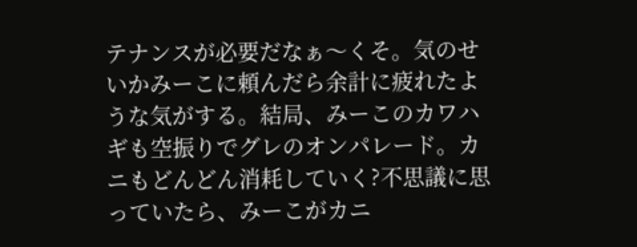テナンスが必要だなぁ〜くそ。気のせいかみーこに頼んだら余計に疲れたような気がする。結局、みーこのカワハギも空振りでグレのオンパレード。カニもどんどん消耗していく?不思議に思っていたら、みーこがカニ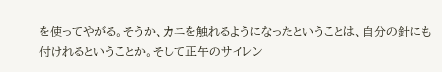を使ってやがる。そうか、カニを触れるようになったということは、自分の針にも付けれるということか。そして正午のサイレン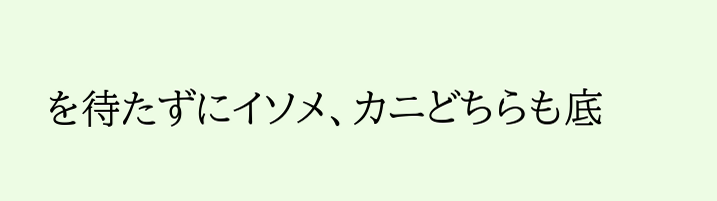を待たずにイソメ、カニどちらも底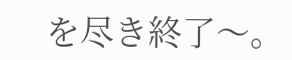を尽き終了〜。